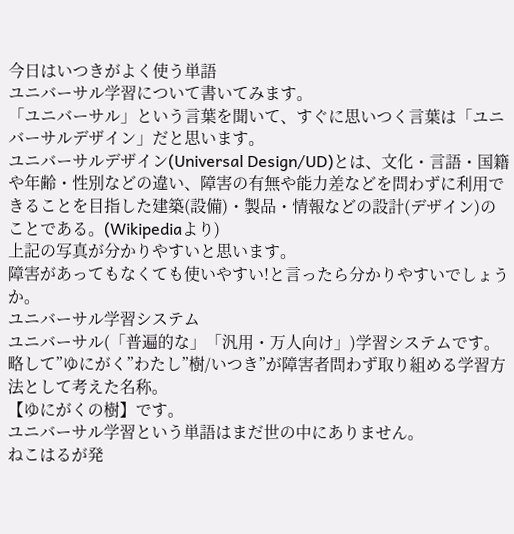今日はいつきがよく使う単語
ユニバーサル学習について書いてみます。
「ユニバーサル」という言葉を聞いて、すぐに思いつく言葉は「ユニバーサルデザイン」だと思います。
ユニバーサルデザイン(Universal Design/UD)とは、文化・言語・国籍や年齢・性別などの違い、障害の有無や能力差などを問わずに利用できることを目指した建築(設備)・製品・情報などの設計(デザイン)のことである。(Wikipediaより)
上記の写真が分かりやすいと思います。
障害があってもなくても使いやすい!と言ったら分かりやすいでしょうか。
ユニバーサル学習システム
ユニバーサル(「普遍的な」「汎用・万人向け」)学習システムです。
略して”ゆにがく”わたし”樹/いつき”が障害者問わず取り組める学習方法として考えた名称。
【ゆにがくの樹】です。
ユニバーサル学習という単語はまだ世の中にありません。
ねこはるが発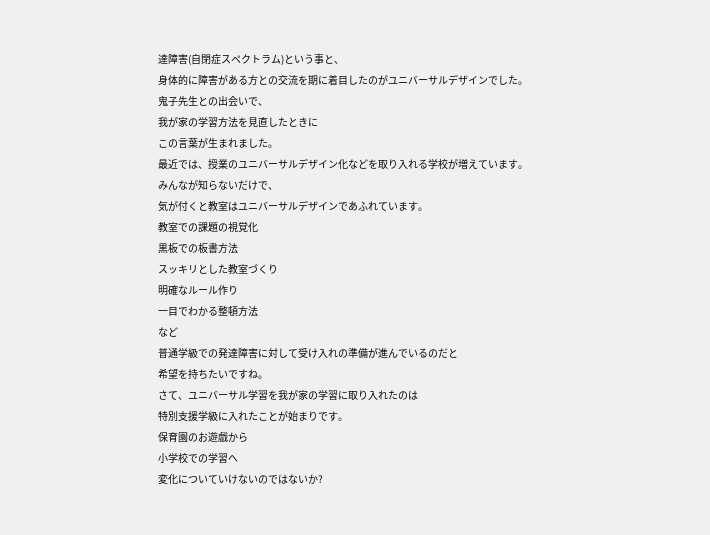達障害(自閉症スペクトラム)という事と、
身体的に障害がある方との交流を期に着目したのがユニバーサルデザインでした。
鬼子先生との出会いで、
我が家の学習方法を見直したときに
この言葉が生まれました。
最近では、授業のユニバーサルデザイン化などを取り入れる学校が増えています。
みんなが知らないだけで、
気が付くと教室はユニバーサルデザインであふれています。
教室での課題の視覚化
黒板での板書方法
スッキリとした教室づくり
明確なルール作り
一目でわかる整頓方法
など
普通学級での発達障害に対して受け入れの準備が進んでいるのだと
希望を持ちたいですね。
さて、ユニバーサル学習を我が家の学習に取り入れたのは
特別支援学級に入れたことが始まりです。
保育園のお遊戯から
小学校での学習へ
変化についていけないのではないか?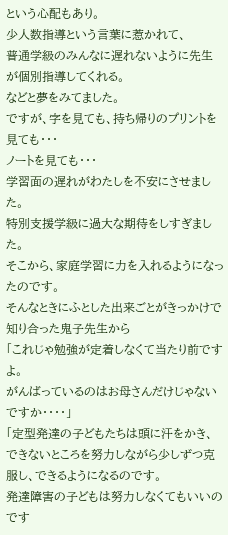という心配もあり。
少人数指導という言葉に惹かれて、
普通学級のみんなに遅れないように先生が個別指導してくれる。
などと夢をみてました。
ですが、字を見ても、持ち帰りのプリントを見ても・・・
ノートを見ても・・・
学習面の遅れがわたしを不安にさせました。
特別支援学級に過大な期待をしすぎました。
そこから、家庭学習に力を入れるようになったのです。
そんなときにふとした出来ごとがきっかけで知り合った鬼子先生から
「これじゃ勉強が定着しなくて当たり前ですよ。
がんばっているのはお母さんだけじゃないですか・・・・」
「定型発達の子どもたちは頭に汗をかき、
できないところを努力しながら少しずつ克服し、できるようになるのです。
発達障害の子どもは努力しなくてもいいのです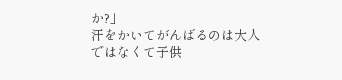か?」
汗をかいてがんばるのは大人ではなくて子供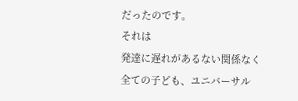だったのです。
それは
発達に遅れがあるない関係なく
全ての子ども、ユニバーサル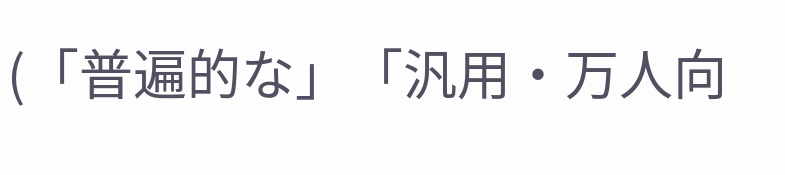(「普遍的な」「汎用・万人向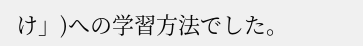け」)への学習方法でした。